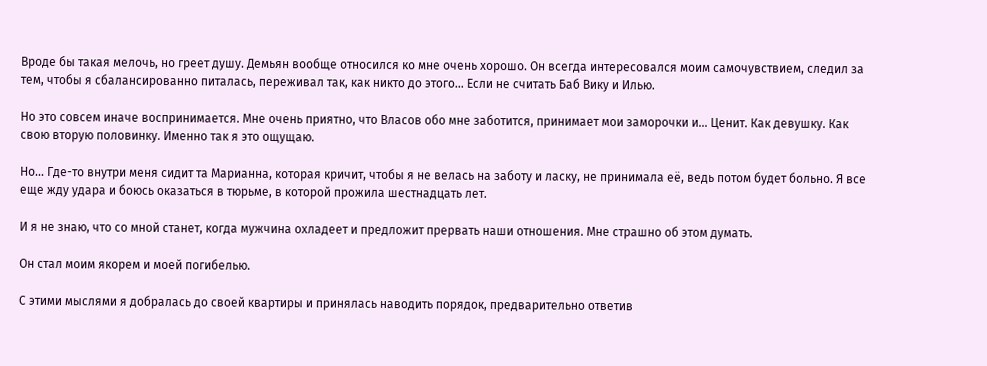Вроде бы такая мелочь, но греет душу. Демьян вообще относился ко мне очень хорошо. Он всегда интересовался моим самочувствием, следил за тем, чтобы я сбалансированно питалась, переживал так, как никто до этого... Если не считать Баб Вику и Илью.

Но это совсем иначе воспринимается. Мне очень приятно, что Власов обо мне заботится, принимает мои заморочки и... Ценит. Как девушку. Как свою вторую половинку. Именно так я это ощущаю.

Но... Где-то внутри меня сидит та Марианна, которая кричит, чтобы я не велась на заботу и ласку, не принимала её, ведь потом будет больно. Я все еще жду удара и боюсь оказаться в тюрьме, в которой прожила шестнадцать лет.

И я не знаю, что со мной станет, когда мужчина охладеет и предложит прервать наши отношения. Мне страшно об этом думать.

Он стал моим якорем и моей погибелью.

С этими мыслями я добралась до своей квартиры и принялась наводить порядок, предварительно ответив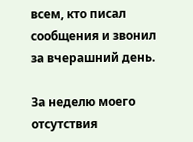всем, кто писал сообщения и звонил за вчерашний день.

За неделю моего отсутствия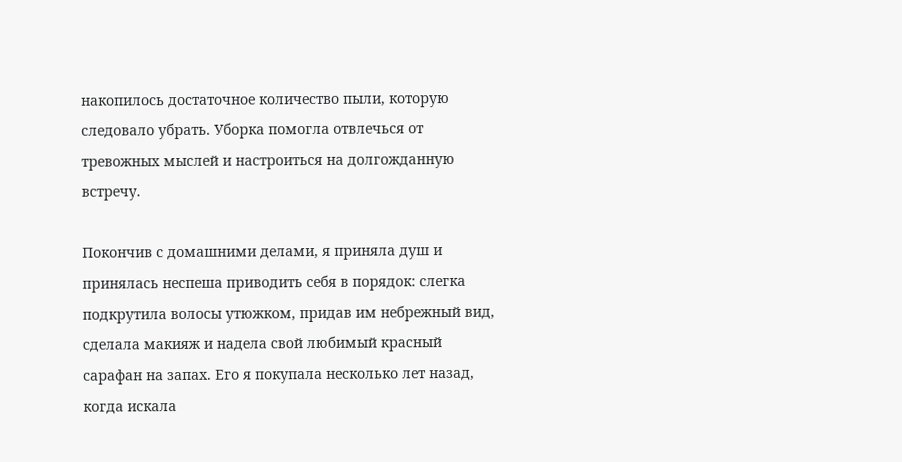накопилось достаточное количество пыли, которую следовало убрать. Уборка помогла отвлечься от тревожных мыслей и настроиться на долгожданную встречу.

Покончив с домашними делами, я приняла душ и принялась неспеша приводить себя в порядок: слегка подкрутила волосы утюжком, придав им небрежный вид, сделала макияж и надела свой любимый красный сарафан на запах. Его я покупала несколько лет назад, когда искала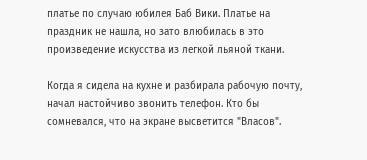платье по случаю юбилея Баб Вики. Платье на праздник не нашла, но зато влюбилась в это произведение искусства из легкой льяной ткани.

Когда я сидела на кухне и разбирала рабочую почту, начал настойчиво звонить телефон. Кто бы сомневался, что на экране высветится "Власов".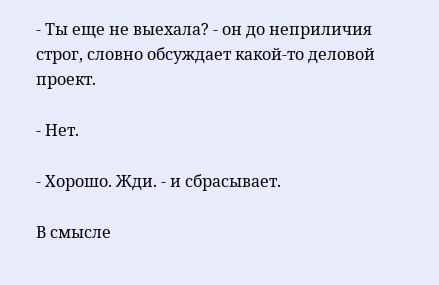- Ты еще не выехала? - он до неприличия строг, словно обсуждает какой-то деловой проект.

- Нет.

- Хорошо. Жди. - и сбрасывает.

В смысле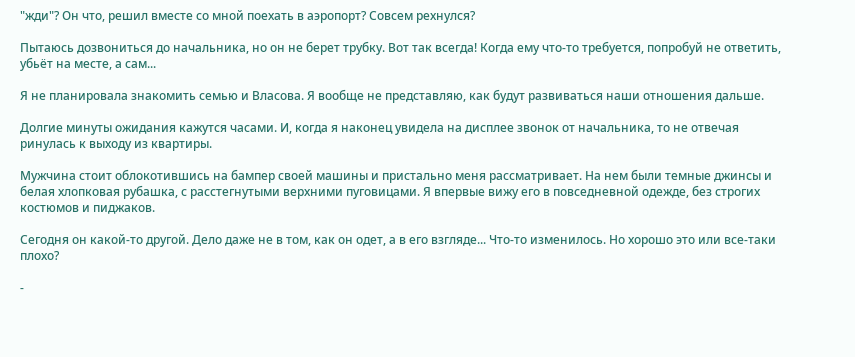"жди"? Он что, решил вместе со мной поехать в аэропорт? Совсем рехнулся?

Пытаюсь дозвониться до начальника, но он не берет трубку. Вот так всегда! Когда ему что-то требуется, попробуй не ответить, убьёт на месте, а сам...

Я не планировала знакомить семью и Власова. Я вообще не представляю, как будут развиваться наши отношения дальше.

Долгие минуты ожидания кажутся часами. И, когда я наконец увидела на дисплее звонок от начальника, то не отвечая ринулась к выходу из квартиры.

Мужчина стоит облокотившись на бампер своей машины и пристально меня рассматривает. На нем были темные джинсы и белая хлопковая рубашка, с расстегнутыми верхними пуговицами. Я впервые вижу его в повседневной одежде, без строгих костюмов и пиджаков.

Сегодня он какой-то другой. Дело даже не в том, как он одет, а в его взгляде... Что-то изменилось. Но хорошо это или все-таки плохо?

-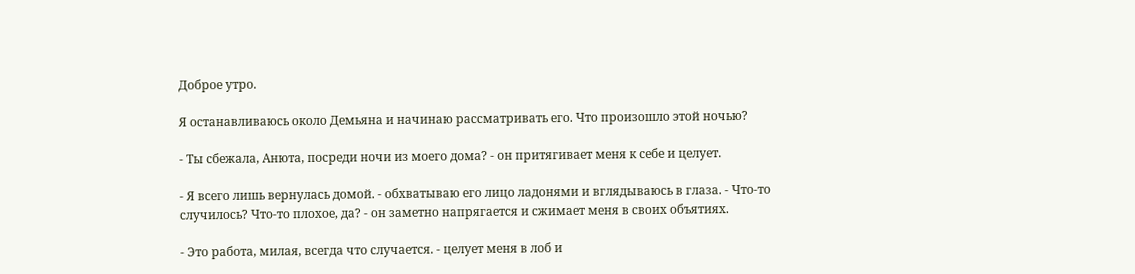Доброе утро.

Я останавливаюсь около Демьяна и начинаю рассматривать его. Что произошло этой ночью?

- Ты сбежала, Анюта, посреди ночи из моего дома? - он притягивает меня к себе и целует.

- Я всего лишь вернулась домой. - обхватываю его лицо ладонями и вглядываюсь в глаза. - Что-то случилось? Что-то плохое, да? - он заметно напрягается и сжимает меня в своих объятиях.

- Это работа, милая, всегда что случается. - целует меня в лоб и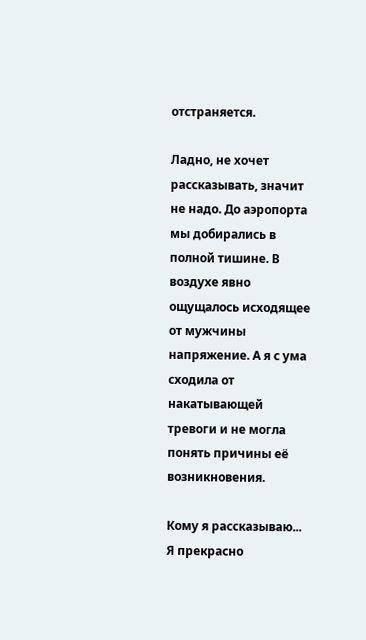отстраняется.

Ладно, не хочет рассказывать, значит не надо. До аэропорта мы добирались в полной тишине. В воздухе явно ощущалось исходящее от мужчины напряжение. А я с ума сходила от накатывающей тревоги и не могла понять причины её возникновения.

Кому я рассказываю... Я прекрасно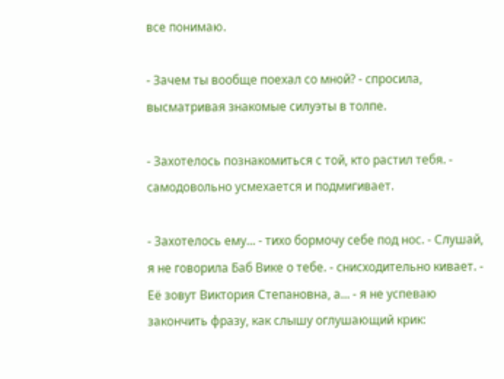все понимаю.

- Зачем ты вообще поехал со мной? - спросила, высматривая знакомые силуэты в толпе.

- Захотелось познакомиться с той, кто растил тебя. - самодовольно усмехается и подмигивает.

- Захотелось ему... - тихо бормочу себе под нос. - Слушай, я не говорила Баб Вике о тебе. - снисходительно кивает. - Её зовут Виктория Степановна, а... - я не успеваю закончить фразу, как слышу оглушающий крик: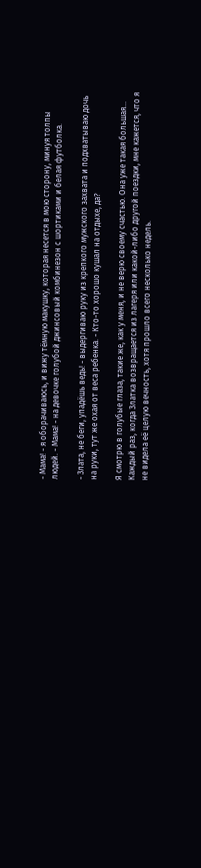- Мама! - я оборачиваюсь, и вижу тёмную макушку, которая несется в мою сторону, минуя толпы людей. - Мама! - на девочке голубой джинсовый комбинезон с шортиками и белая футболка.

- Злата, не беги, упадёшь ведь! - выдергиваю руку из крепкого мужского захвата и подхватываю дочь на руки, тут же охая от веса ребенка. - Кто-то хорошо кушал на отдыхе, да?

Я смотрю в голубые глаза, такие же, как у меня, и не верю своему счастью. Она уже такая большая... Каждый раз, когда Златка возвращается из лагеря или какой-либо другой поездки, мне кажется, что я не видела её целую вечность, хотя прошло всего несколько недель.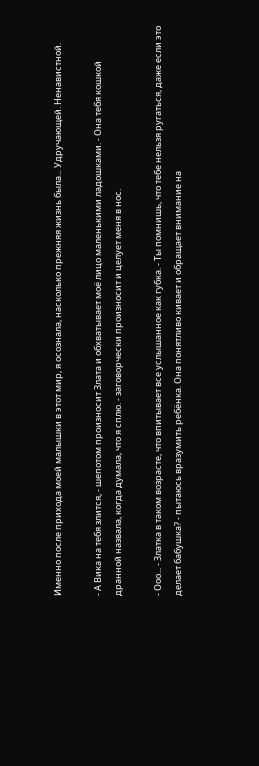Именно после прихода моей малышки в этот мир, я осознала, насколько прежняя жизнь была... Удручающей. Ненавистной.

- А Вика на тебя злится, - шепотом произносит Злата и обхватывает моё лицо маленькими ладошками. - Она тебя кошкой дранной назвала, когда думала, что я сплю. - заговорчески произносит и целует меня в нос.

- Ооо... - Златка в таком возрасте, что впитывает все услышанное как губка. - Ты помнишь, что тебе нельзя ругаться, даже если это делает бабушка? - пытаюсь вразумить ребёнка. Она понятливо кивает и обращает внимание на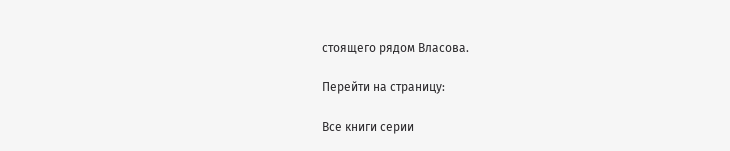стоящего рядом Власова.

Перейти на страницу:

Все книги серии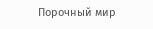Порочный мир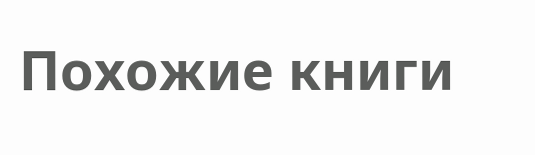Похожие книги